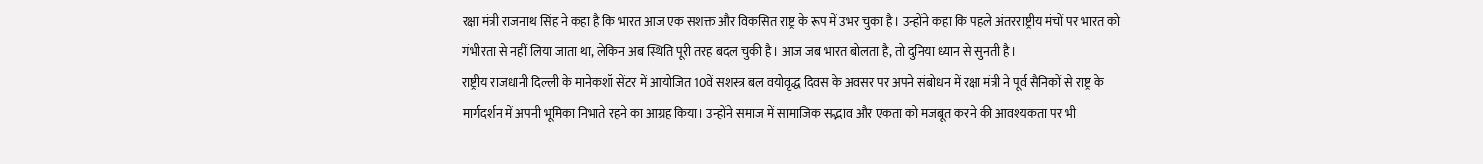रक्षा मंत्री राजनाथ सिंह ने कहा है कि भारत आज एक सशक्त और विकसित राष्ट्र के रूप में उभर चुका है। उन्होंने कहा कि पहले अंतरराष्ट्रीय मंचों पर भारत को गंभीरता से नहीं लिया जाता था, लेकिन अब स्थिति पूरी तरह बदल चुकी है। आज जब भारत बोलता है, तो दुनिया ध्यान से सुनती है।
राष्ट्रीय राजधानी दिल्ली के मानेकशॉ सेंटर में आयोजित 10वें सशस्त्र बल वयोवृद्ध दिवस के अवसर पर अपने संबोधन में रक्षा मंत्री ने पूर्व सैनिकों से राष्ट्र के मार्गदर्शन में अपनी भूमिका निभाते रहने का आग्रह किया। उन्होंने समाज में सामाजिक सद्भाव और एकता को मजबूत करने की आवश्यकता पर भी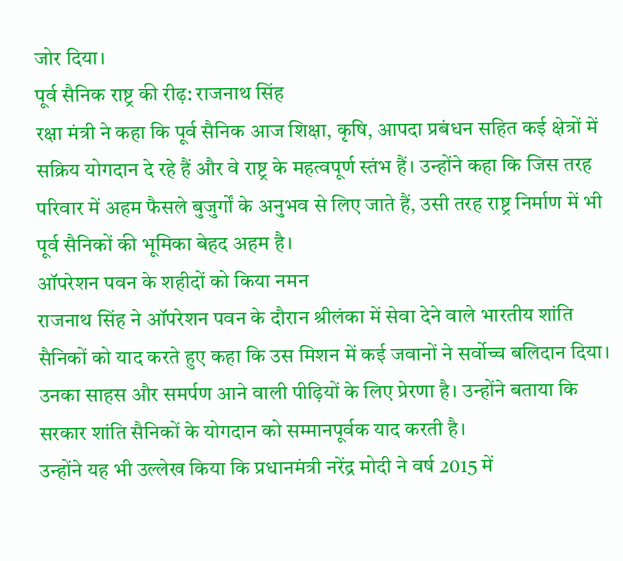जोर दिया।
पूर्व सैनिक राष्ट्र की रीढ़: राजनाथ सिंह
रक्षा मंत्री ने कहा कि पूर्व सैनिक आज शिक्षा, कृषि, आपदा प्रबंधन सहित कई क्षेत्रों में सक्रिय योगदान दे रहे हैं और वे राष्ट्र के महत्वपूर्ण स्तंभ हैं। उन्होंने कहा कि जिस तरह परिवार में अहम फैसले बुजुर्गों के अनुभव से लिए जाते हैं, उसी तरह राष्ट्र निर्माण में भी पूर्व सैनिकों की भूमिका बेहद अहम है।
ऑपरेशन पवन के शहीदों को किया नमन
राजनाथ सिंह ने ऑपरेशन पवन के दौरान श्रीलंका में सेवा देने वाले भारतीय शांति सैनिकों को याद करते हुए कहा कि उस मिशन में कई जवानों ने सर्वोच्च बलिदान दिया। उनका साहस और समर्पण आने वाली पीढ़ियों के लिए प्रेरणा है। उन्होंने बताया कि सरकार शांति सैनिकों के योगदान को सम्मानपूर्वक याद करती है।
उन्होंने यह भी उल्लेख किया कि प्रधानमंत्री नरेंद्र मोदी ने वर्ष 2015 में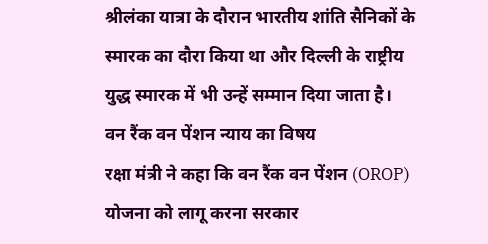श्रीलंका यात्रा के दौरान भारतीय शांति सैनिकों के स्मारक का दौरा किया था और दिल्ली के राष्ट्रीय युद्ध स्मारक में भी उन्हें सम्मान दिया जाता है।
वन रैंक वन पेंशन न्याय का विषय
रक्षा मंत्री ने कहा कि वन रैंक वन पेंशन (OROP) योजना को लागू करना सरकार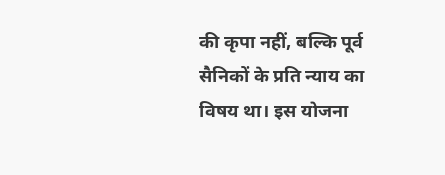की कृपा नहीं, बल्कि पूर्व सैनिकों के प्रति न्याय का विषय था। इस योजना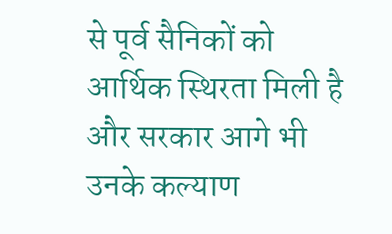से पूर्व सैनिकों को आर्थिक स्थिरता मिली है और सरकार आगे भी उनके कल्याण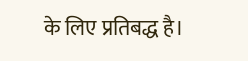के लिए प्रतिबद्ध है।